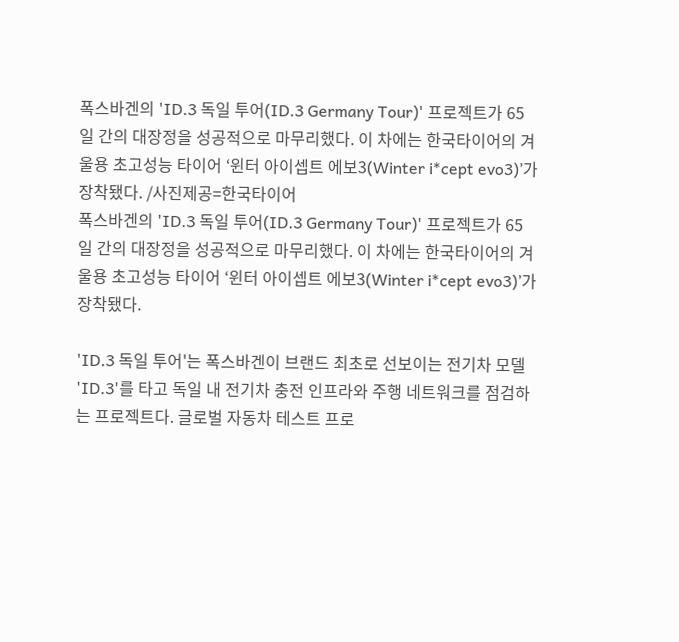폭스바겐의 'ID.3 독일 투어(ID.3 Germany Tour)' 프로젝트가 65일 간의 대장정을 성공적으로 마무리했다. 이 차에는 한국타이어의 겨울용 초고성능 타이어 ‘윈터 아이셉트 에보3(Winter i*cept evo3)’가 장착됐다. /사진제공=한국타이어
폭스바겐의 'ID.3 독일 투어(ID.3 Germany Tour)' 프로젝트가 65일 간의 대장정을 성공적으로 마무리했다. 이 차에는 한국타이어의 겨울용 초고성능 타이어 ‘윈터 아이셉트 에보3(Winter i*cept evo3)’가 장착됐다.

'ID.3 독일 투어'는 폭스바겐이 브랜드 최초로 선보이는 전기차 모델 'ID.3'를 타고 독일 내 전기차 충전 인프라와 주행 네트워크를 점검하는 프로젝트다. 글로벌 자동차 테스트 프로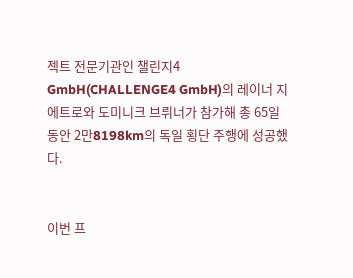젝트 전문기관인 챌린지4 GmbH(CHALLENGE4 GmbH)의 레이너 지에트로와 도미니크 브뤼너가 참가해 총 65일 동안 2만8198km의 독일 횡단 주행에 성공했다.


이번 프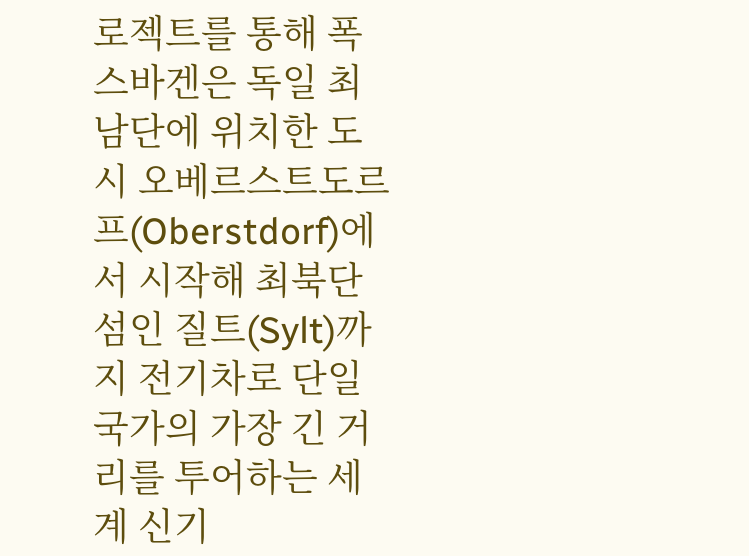로젝트를 통해 폭스바겐은 독일 최남단에 위치한 도시 오베르스트도르프(Oberstdorf)에서 시작해 최북단 섬인 질트(Sylt)까지 전기차로 단일 국가의 가장 긴 거리를 투어하는 세계 신기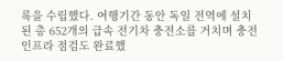록을 수립했다. 여행기간 동안 독일 전역에 설치된 총 652개의 급속 전기차 충전소를 거치며 충전 인프라 점검도 완료했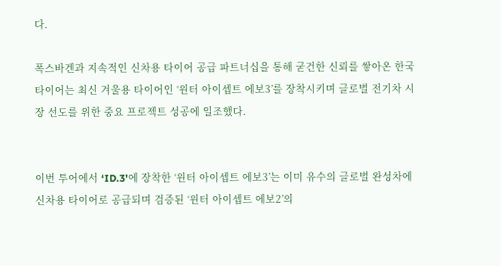다.

폭스바겐과 지속적인 신차용 타이어 공급 파트너십을 통해 굳건한 신뢰를 쌓아온 한국타이어는 최신 겨울용 타이어인 ‘윈터 아이셉트 에보3’를 장착시키며 글로벌 전기차 시장 선도를 위한 중요 프로젝트 성공에 일조했다.


이번 투어에서 ‘ID.3'에 장착한 ‘윈터 아이셉트 에보3’는 이미 유수의 글로벌 완성차에 신차용 타이어로 공급되며 검증된 ‘윈터 아이셉트 에보2’의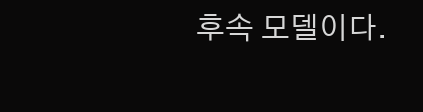후속 모델이다.